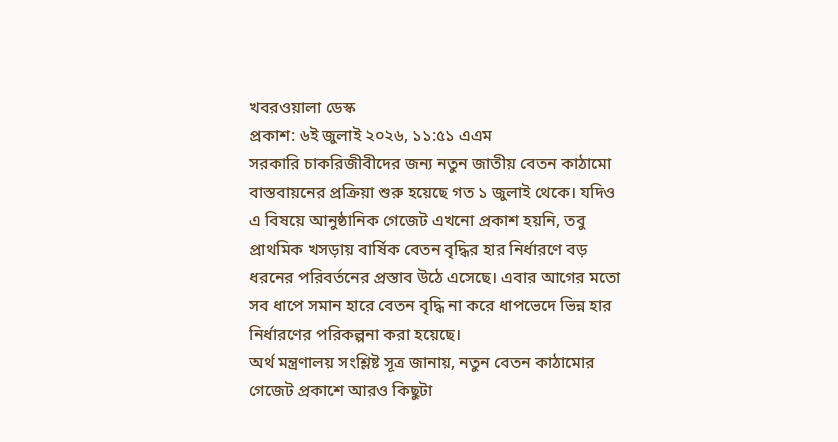খবরওয়ালা ডেস্ক
প্রকাশ: ৬ই জুলাই ২০২৬, ১১:৫১ এএম
সরকারি চাকরিজীবীদের জন্য নতুন জাতীয় বেতন কাঠামো বাস্তবায়নের প্রক্রিয়া শুরু হয়েছে গত ১ জুলাই থেকে। যদিও এ বিষয়ে আনুষ্ঠানিক গেজেট এখনো প্রকাশ হয়নি, তবু প্রাথমিক খসড়ায় বার্ষিক বেতন বৃদ্ধির হার নির্ধারণে বড় ধরনের পরিবর্তনের প্রস্তাব উঠে এসেছে। এবার আগের মতো সব ধাপে সমান হারে বেতন বৃদ্ধি না করে ধাপভেদে ভিন্ন হার নির্ধারণের পরিকল্পনা করা হয়েছে।
অর্থ মন্ত্রণালয় সংশ্লিষ্ট সূত্র জানায়, নতুন বেতন কাঠামোর গেজেট প্রকাশে আরও কিছুটা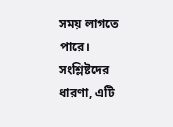সময় লাগতে পারে। সংশ্লিষ্টদের ধারণা, এটি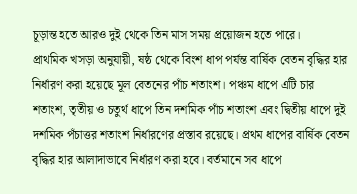চূড়ান্ত হতে আরও দুই থেকে তিন মাস সময় প্রয়োজন হতে পারে।
প্রাথমিক খসড়া অনুযায়ী, ষষ্ঠ থেকে বিংশ ধাপ পর্যন্ত বার্ষিক বেতন বৃদ্ধির হার নির্ধারণ করা হয়েছে মূল বেতনের পাঁচ শতাংশ। পঞ্চম ধাপে এটি চার শতাংশ, তৃতীয় ও চতুর্থ ধাপে তিন দশমিক পাঁচ শতাংশ এবং দ্বিতীয় ধাপে দুই দশমিক পঁচাত্তর শতাংশ নির্ধারণের প্রস্তাব রয়েছে। প্রথম ধাপের বার্ষিক বেতন বৃদ্ধির হার আলাদাভাবে নির্ধারণ করা হবে। বর্তমানে সব ধাপে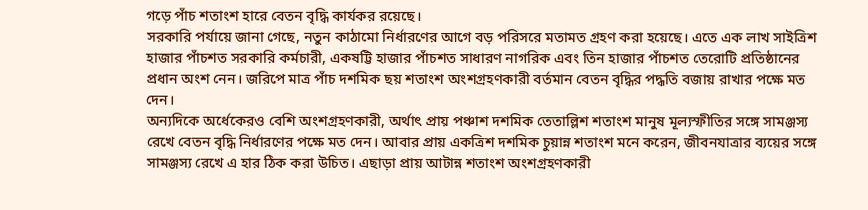গড়ে পাঁচ শতাংশ হারে বেতন বৃদ্ধি কার্যকর রয়েছে।
সরকারি পর্যায়ে জানা গেছে, নতুন কাঠামো নির্ধারণের আগে বড় পরিসরে মতামত গ্রহণ করা হয়েছে। এতে এক লাখ সাইত্রিশ হাজার পাঁচশত সরকারি কর্মচারী, একষট্টি হাজার পাঁচশত সাধারণ নাগরিক এবং তিন হাজার পাঁচশত তেরোটি প্রতিষ্ঠানের প্রধান অংশ নেন। জরিপে মাত্র পাঁচ দশমিক ছয় শতাংশ অংশগ্রহণকারী বর্তমান বেতন বৃদ্ধির পদ্ধতি বজায় রাখার পক্ষে মত দেন।
অন্যদিকে অর্ধেকেরও বেশি অংশগ্রহণকারী, অর্থাৎ প্রায় পঞ্চাশ দশমিক তেতাল্লিশ শতাংশ মানুষ মূল্যস্ফীতির সঙ্গে সামঞ্জস্য রেখে বেতন বৃদ্ধি নির্ধারণের পক্ষে মত দেন। আবার প্রায় একত্রিশ দশমিক চুয়ান্ন শতাংশ মনে করেন, জীবনযাত্রার ব্যয়ের সঙ্গে সামঞ্জস্য রেখে এ হার ঠিক করা উচিত। এছাড়া প্রায় আটান্ন শতাংশ অংশগ্রহণকারী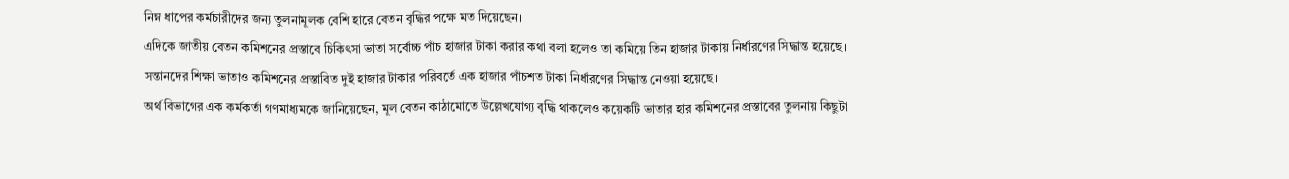নিম্ন ধাপের কর্মচারীদের জন্য তুলনামূলক বেশি হারে বেতন বৃদ্ধির পক্ষে মত দিয়েছেন।
এদিকে জাতীয় বেতন কমিশনের প্রস্তাবে চিকিৎসা ভাতা সর্বোচ্চ পাঁচ হাজার টাকা করার কথা বলা হলেও তা কমিয়ে তিন হাজার টাকায় নির্ধারণের সিদ্ধান্ত হয়েছে। সন্তানদের শিক্ষা ভাতাও কমিশনের প্রস্তাবিত দুই হাজার টাকার পরিবর্তে এক হাজার পাঁচশত টাকা নির্ধারণের সিদ্ধান্ত নেওয়া হয়েছে।
অর্থ বিভাগের এক কর্মকর্তা গণমাধ্যমকে জানিয়েছেন, মূল বেতন কাঠামোতে উল্লেখযোগ্য বৃদ্ধি থাকলেও কয়েকটি ভাতার হার কমিশনের প্রস্তাবের তুলনায় কিছুটা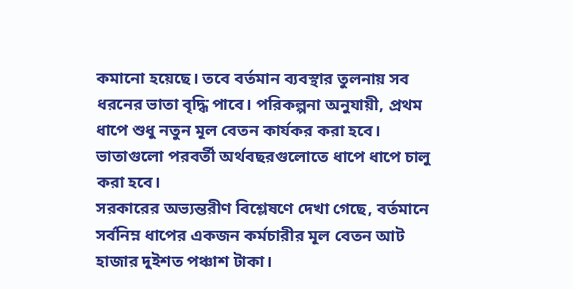কমানো হয়েছে। তবে বর্তমান ব্যবস্থার তুলনায় সব ধরনের ভাতা বৃদ্ধি পাবে। পরিকল্পনা অনুযায়ী, প্রথম ধাপে শুধু নতুন মূল বেতন কার্যকর করা হবে। ভাতাগুলো পরবর্তী অর্থবছরগুলোতে ধাপে ধাপে চালু করা হবে।
সরকারের অভ্যন্তরীণ বিশ্লেষণে দেখা গেছে, বর্তমানে সর্বনিম্ন ধাপের একজন কর্মচারীর মূল বেতন আট হাজার দুইশত পঞ্চাশ টাকা।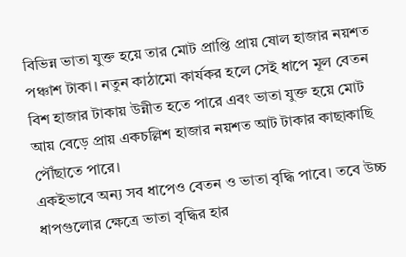বিভিন্ন ভাতা যুক্ত হয়ে তার মোট প্রাপ্তি প্রায় ষোল হাজার নয়শত পঞ্চাশ টাকা। নতুন কাঠামো কার্যকর হলে সেই ধাপে মূল বেতন বিশ হাজার টাকায় উন্নীত হতে পারে এবং ভাতা যুক্ত হয়ে মোট আয় বেড়ে প্রায় একচল্লিশ হাজার নয়শত আট টাকার কাছাকাছি পৌঁছাতে পারে।
একইভাবে অন্য সব ধাপেও বেতন ও ভাতা বৃদ্ধি পাবে। তবে উচ্চ ধাপগুলোর ক্ষেত্রে ভাতা বৃদ্ধির হার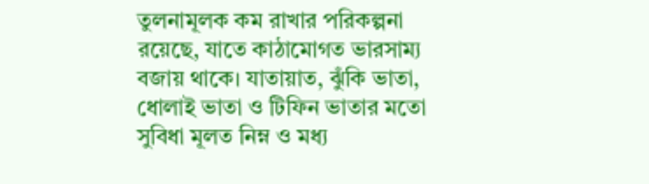তুলনামূলক কম রাখার পরিকল্পনা রয়েছে, যাতে কাঠামোগত ভারসাম্য বজায় থাকে। যাতায়াত, ঝুঁকি ভাতা, ধোলাই ভাতা ও টিফিন ভাতার মতো সুবিধা মূলত নিম্ন ও মধ্য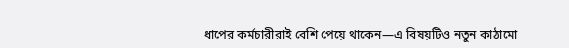ধাপের কর্মচারীরাই বেশি পেয়ে থাকেন—এ বিষয়টিও নতুন কাঠামো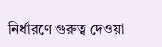নির্ধারণে গুরুত্ব দেওয়া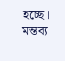হচ্ছে।
মন্তব্য